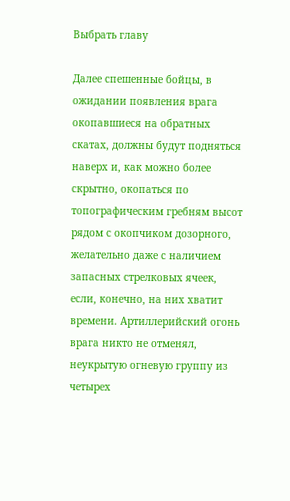Выбрать главу

Далее спешенные бойцы, в ожидании появления врага окопавшиеся на обратных скатах, должны будут подняться наверх и, как можно более скрытно, окопаться по топографическим гребням высот рядом с окопчиком дозорного, желательно даже с наличием запасных стрелковых ячеек, если, конечно, на них хватит времени. Артиллерийский огонь врага никто не отменял, неукрытую огневую группу из четырех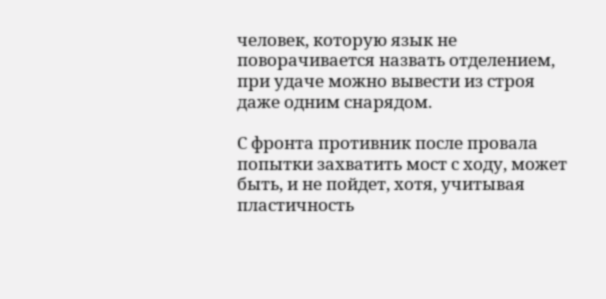человек, которую язык не поворачивается назвать отделением, при удаче можно вывести из строя даже одним снарядом.

С фронта противник после провала попытки захватить мост с ходу, может быть, и не пойдет, хотя, учитывая пластичность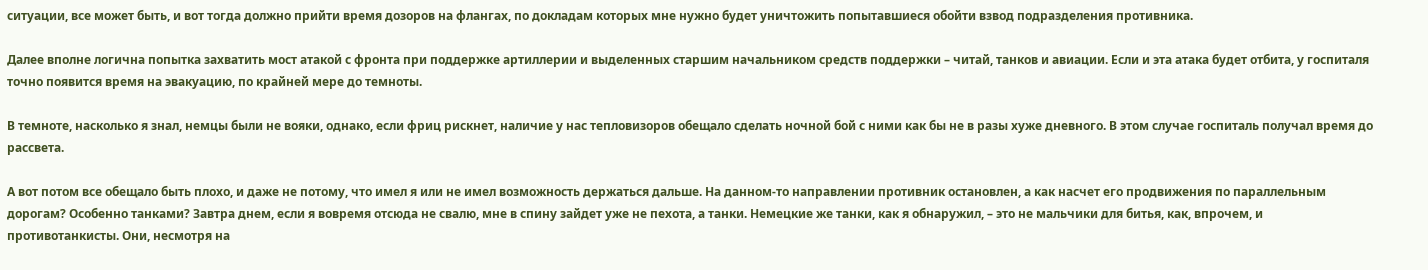ситуации, все может быть, и вот тогда должно прийти время дозоров на флангах, по докладам которых мне нужно будет уничтожить попытавшиеся обойти взвод подразделения противника.

Далее вполне логична попытка захватить мост атакой с фронта при поддержке артиллерии и выделенных старшим начальником средств поддержки – читай, танков и авиации. Если и эта атака будет отбита, у госпиталя точно появится время на эвакуацию, по крайней мере до темноты.

В темноте, насколько я знал, немцы были не вояки, однако, если фриц рискнет, наличие у нас тепловизоров обещало сделать ночной бой с ними как бы не в разы хуже дневного. В этом случае госпиталь получал время до рассвета.

А вот потом все обещало быть плохо, и даже не потому, что имел я или не имел возможность держаться дальше. На данном-то направлении противник остановлен, а как насчет его продвижения по параллельным дорогам? Особенно танками? Завтра днем, если я вовремя отсюда не свалю, мне в спину зайдет уже не пехота, а танки. Немецкие же танки, как я обнаружил, – это не мальчики для битья, как, впрочем, и противотанкисты. Они, несмотря на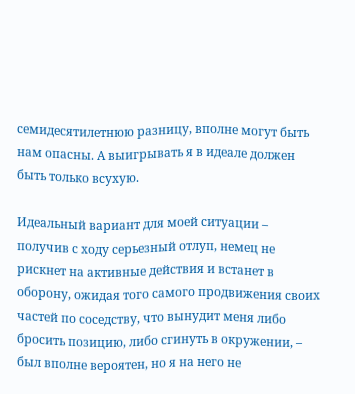семидесятилетнюю разницу, вполне могут быть нам опасны. А выигрывать я в идеале должен быть только всухую.

Идеальный вариант для моей ситуации – получив с ходу серьезный отлуп, немец не рискнет на активные действия и встанет в оборону, ожидая того самого продвижения своих частей по соседству, что вынудит меня либо бросить позицию, либо сгинуть в окружении, – был вполне вероятен, но я на него не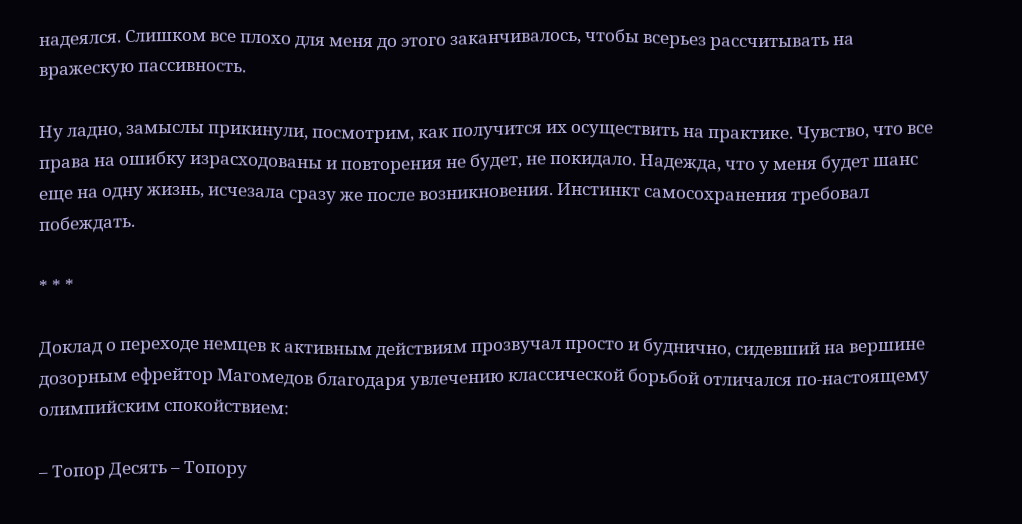надеялся. Слишком все плохо для меня до этого заканчивалось, чтобы всерьез рассчитывать на вражескую пассивность.

Ну ладно, замыслы прикинули, посмотрим, как получится их осуществить на практике. Чувство, что все права на ошибку израсходованы и повторения не будет, не покидало. Надежда, что у меня будет шанс еще на одну жизнь, исчезала сразу же после возникновения. Инстинкт самосохранения требовал побеждать.

* * *

Доклад о переходе немцев к активным действиям прозвучал просто и буднично, сидевший на вершине дозорным ефрейтор Магомедов благодаря увлечению классической борьбой отличался по-настоящему олимпийским спокойствием:

– Топор Десять – Топору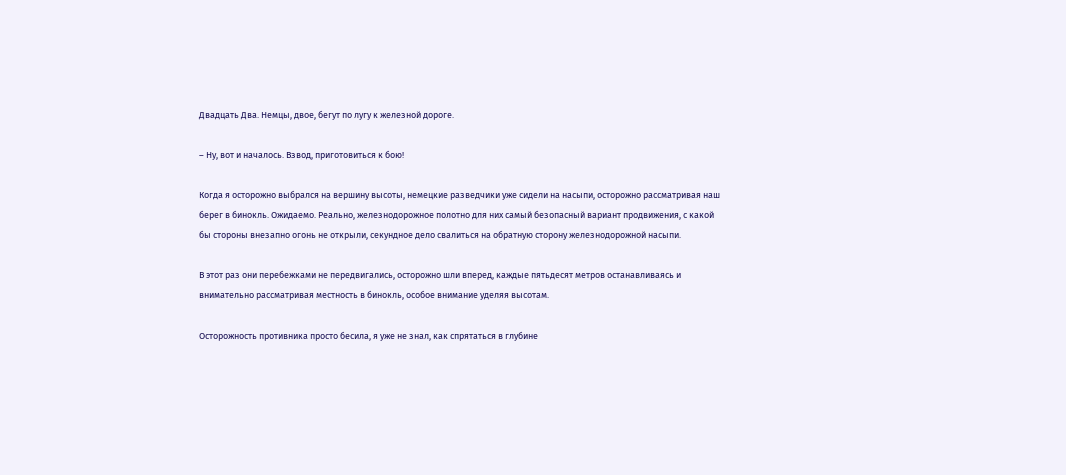Двадцать Два. Немцы, двое, бегут по лугу к железной дороге.

– Ну, вот и началось. Взвод, приготовиться к бою!

Когда я осторожно выбрался на вершину высоты, немецкие разведчики уже сидели на насыпи, осторожно рассматривая наш берег в бинокль. Ожидаемо. Реально, железнодорожное полотно для них самый безопасный вариант продвижения, с какой бы стороны внезапно огонь не открыли, секундное дело свалиться на обратную сторону железнодорожной насыпи.

В этот раз они перебежками не передвигались, осторожно шли вперед, каждые пятьдесят метров останавливаясь и внимательно рассматривая местность в бинокль, особое внимание уделяя высотам.

Осторожность противника просто бесила, я уже не знал, как спрятаться в глубине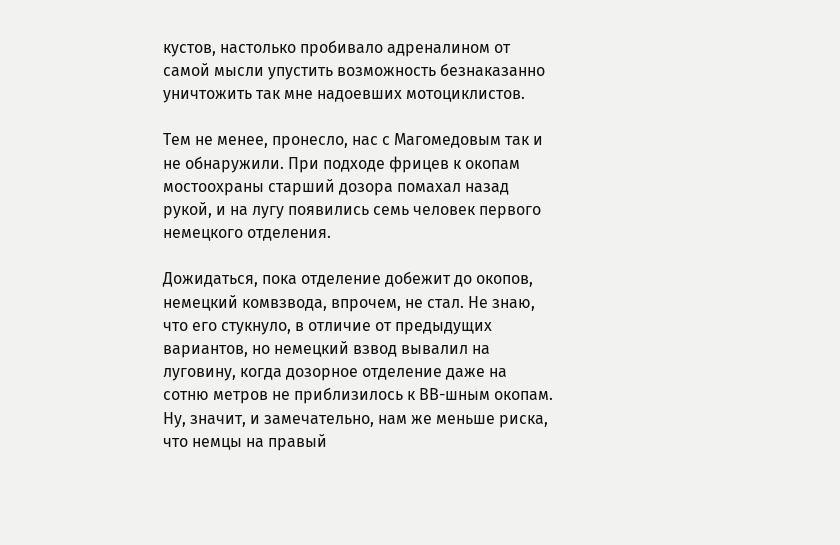кустов, настолько пробивало адреналином от самой мысли упустить возможность безнаказанно уничтожить так мне надоевших мотоциклистов.

Тем не менее, пронесло, нас с Магомедовым так и не обнаружили. При подходе фрицев к окопам мостоохраны старший дозора помахал назад рукой, и на лугу появились семь человек первого немецкого отделения.

Дожидаться, пока отделение добежит до окопов, немецкий комвзвода, впрочем, не стал. Не знаю, что его стукнуло, в отличие от предыдущих вариантов, но немецкий взвод вывалил на луговину, когда дозорное отделение даже на сотню метров не приблизилось к ВВ-шным окопам. Ну, значит, и замечательно, нам же меньше риска, что немцы на правый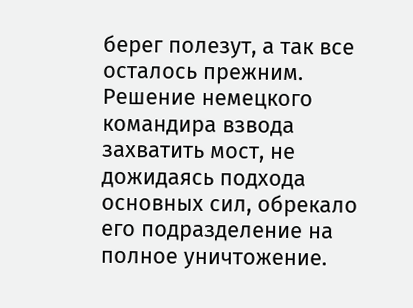берег полезут, а так все осталось прежним. Решение немецкого командира взвода захватить мост, не дожидаясь подхода основных сил, обрекало его подразделение на полное уничтожение.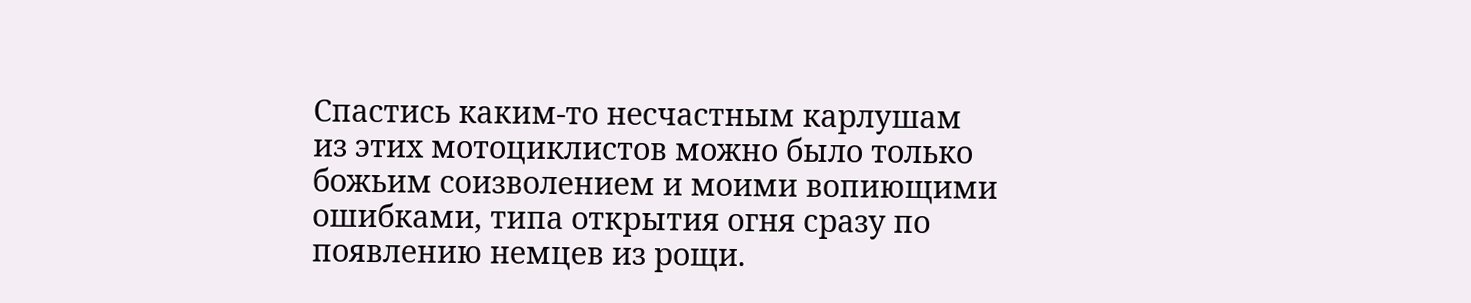Спастись каким-то несчастным карлушам из этих мотоциклистов можно было только божьим соизволением и моими вопиющими ошибками, типа открытия огня сразу по появлению немцев из рощи.